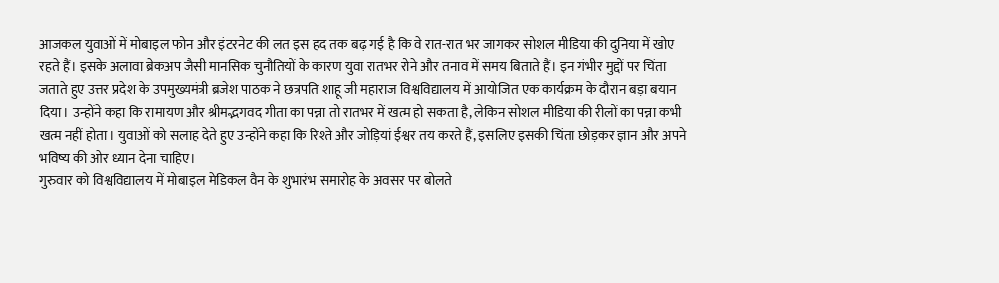आजकल युवाओं में मोबाइल फोन और इंटरनेट की लत इस हद तक बढ़ गई है कि वे रात-रात भर जागकर सोशल मीडिया की दुनिया में खोए रहते हैं। इसके अलावा ब्रेकअप जैसी मानसिक चुनौतियों के कारण युवा रातभर रोने और तनाव में समय बिताते हैं। इन गंभीर मुद्दों पर चिंता जताते हुए उत्तर प्रदेश के उपमुख्यमंत्री ब्रजेश पाठक ने छत्रपति शाहू जी महाराज विश्वविद्यालय में आयोजित एक कार्यक्रम के दौरान बड़ा बयान दिया। उन्होंने कहा कि रामायण और श्रीमद्भगवद गीता का पन्ना तो रातभर में खत्म हो सकता है, लेकिन सोशल मीडिया की रीलों का पन्ना कभी खत्म नहीं होता। युवाओं को सलाह देते हुए उन्होंने कहा कि रिश्ते और जोड़ियां ईश्वर तय करते हैं, इसलिए इसकी चिंता छोड़कर ज्ञान और अपने भविष्य की ओर ध्यान देना चाहिए।
गुरुवार को विश्वविद्यालय में मोबाइल मेडिकल वैन के शुभारंभ समारोह के अवसर पर बोलते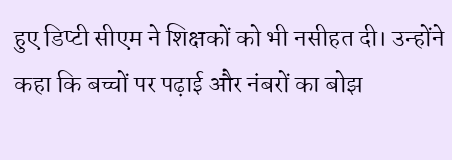हुए डिप्टी सीएम ने शिक्षकों को भी नसीहत दी। उन्होंने कहा कि बच्चों पर पढ़ाई और नंबरों का बोझ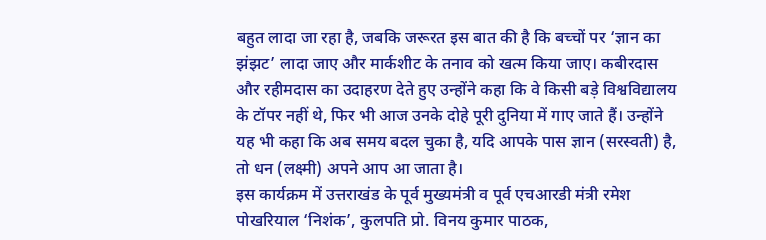बहुत लादा जा रहा है, जबकि जरूरत इस बात की है कि बच्चों पर ‘ज्ञान का झंझट’ लादा जाए और मार्कशीट के तनाव को खत्म किया जाए। कबीरदास और रहीमदास का उदाहरण देते हुए उन्होंने कहा कि वे किसी बड़े विश्वविद्यालय के टॉपर नहीं थे, फिर भी आज उनके दोहे पूरी दुनिया में गाए जाते हैं। उन्होंने यह भी कहा कि अब समय बदल चुका है, यदि आपके पास ज्ञान (सरस्वती) है, तो धन (लक्ष्मी) अपने आप आ जाता है।
इस कार्यक्रम में उत्तराखंड के पूर्व मुख्यमंत्री व पूर्व एचआरडी मंत्री रमेश पोखरियाल ‘निशंक’, कुलपति प्रो. विनय कुमार पाठक,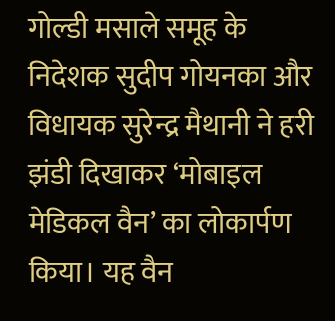गोल्डी मसाले समूह के निदेशक सुदीप गोयनका और विधायक सुरेन्द्र मैथानी ने हरी झंडी दिखाकर ‘मोबाइल मेडिकल वैन’ का लोकार्पण किया। यह वैन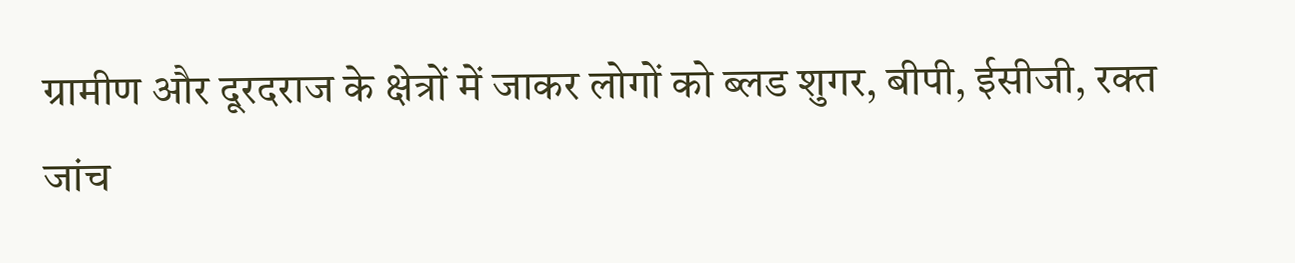ग्रामीण और दूरदराज के क्षेत्रों में जाकर लोगों को ब्लड शुगर, बीपी, ईसीजी, रक्त जांच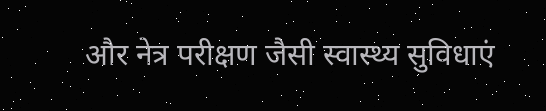और नेत्र परीक्षण जैसी स्वास्थ्य सुविधाएं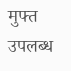मुफ्त उपलब्ध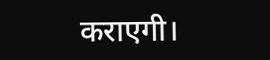कराएगी।